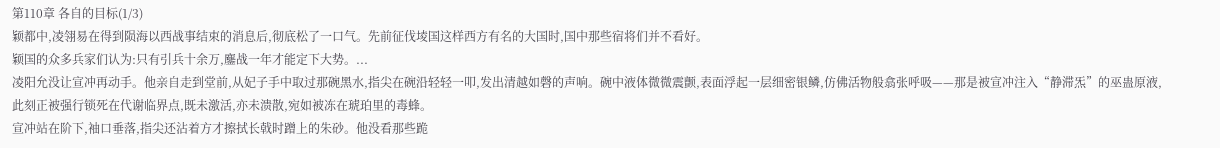第110章 各自的目标(1/3)
颖都中,凌翎易在得到陨海以西战事结束的消息后,彻底松了一口气。先前征伐堎国这样西方有名的大国时,国中那些宿将们并不看好。
颖国的众多兵家们认为:只有引兵十余万,鏖战一年才能定下大势。...
凌阳允没让宣冲再动手。他亲自走到堂前,从妃子手中取过那碗黑水,指尖在碗沿轻轻一叩,发出清越如磬的声响。碗中液体微微震颤,表面浮起一层细密银鳞,仿佛活物般翕张呼吸——那是被宣冲注入“静滞炁”的巫蛊原液,此刻正被强行锁死在代谢临界点,既未激活,亦未溃散,宛如被冻在琥珀里的毒蜂。
宣冲站在阶下,袖口垂落,指尖还沾着方才擦拭长戟时蹭上的朱砂。他没看那些跪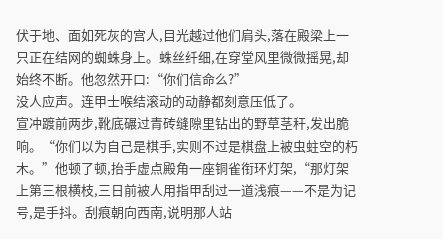伏于地、面如死灰的宫人,目光越过他们肩头,落在殿梁上一只正在结网的蜘蛛身上。蛛丝纤细,在穿堂风里微微摇晃,却始终不断。他忽然开口:“你们信命么?”
没人应声。连甲士喉结滚动的动静都刻意压低了。
宣冲踱前两步,靴底碾过青砖缝隙里钻出的野草茎秆,发出脆响。“你们以为自己是棋手,实则不过是棋盘上被虫蛀空的朽木。”他顿了顿,抬手虚点殿角一座铜雀衔环灯架,“那灯架上第三根横枝,三日前被人用指甲刮过一道浅痕——不是为记号,是手抖。刮痕朝向西南,说明那人站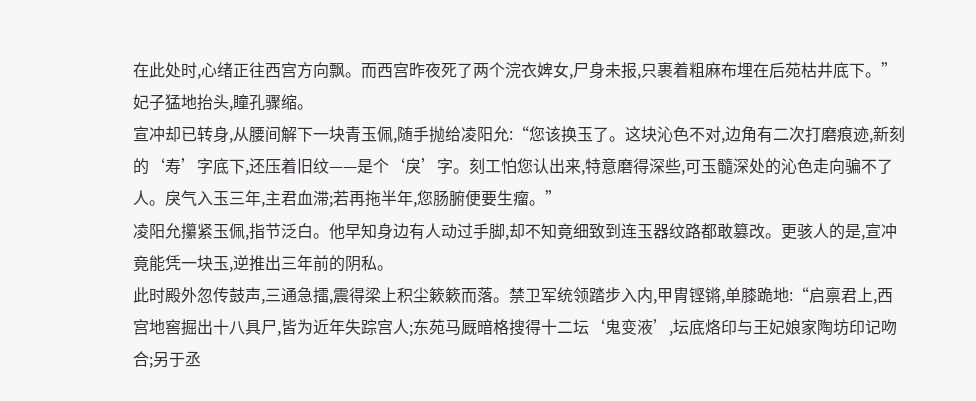在此处时,心绪正往西宫方向飘。而西宫昨夜死了两个浣衣婢女,尸身未报,只裹着粗麻布埋在后苑枯井底下。”
妃子猛地抬头,瞳孔骤缩。
宣冲却已转身,从腰间解下一块青玉佩,随手抛给凌阳允:“您该换玉了。这块沁色不对,边角有二次打磨痕迹,新刻的‘寿’字底下,还压着旧纹——是个‘戾’字。刻工怕您认出来,特意磨得深些,可玉髓深处的沁色走向骗不了人。戾气入玉三年,主君血滞;若再拖半年,您肠腑便要生瘤。”
凌阳允攥紧玉佩,指节泛白。他早知身边有人动过手脚,却不知竟细致到连玉器纹路都敢篡改。更骇人的是,宣冲竟能凭一块玉,逆推出三年前的阴私。
此时殿外忽传鼓声,三通急擂,震得梁上积尘簌簌而落。禁卫军统领踏步入内,甲胄铿锵,单膝跪地:“启禀君上,西宫地窖掘出十八具尸,皆为近年失踪宫人;东苑马厩暗格搜得十二坛‘鬼变液’,坛底烙印与王妃娘家陶坊印记吻合;另于丞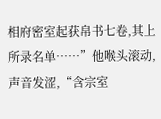相府密室起获帛书七卷,其上所录名单……”他喉头滚动,声音发涩,“含宗室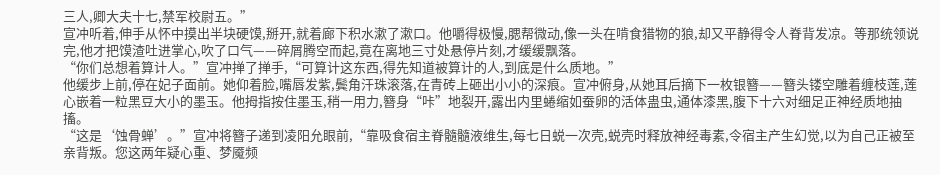三人,卿大夫十七,禁军校尉五。”
宣冲听着,伸手从怀中摸出半块硬馍,掰开,就着廊下积水漱了漱口。他嚼得极慢,腮帮微动,像一头在啃食猎物的狼,却又平静得令人脊背发凉。等那统领说完,他才把馍渣吐进掌心,吹了口气——碎屑腾空而起,竟在离地三寸处悬停片刻,才缓缓飘落。
“你们总想着算计人。”宣冲掸了掸手,“可算计这东西,得先知道被算计的人,到底是什么质地。”
他缓步上前,停在妃子面前。她仰着脸,嘴唇发紫,鬓角汗珠滚落,在青砖上砸出小小的深痕。宣冲俯身,从她耳后摘下一枚银簪——簪头镂空雕着缠枝莲,莲心嵌着一粒黑豆大小的墨玉。他拇指按住墨玉,稍一用力,簪身“咔”地裂开,露出内里蜷缩如蚕卵的活体蛊虫,通体漆黑,腹下十六对细足正神经质地抽搐。
“这是‘蚀骨蝉’。”宣冲将簪子递到凌阳允眼前,“靠吸食宿主脊髓髓液维生,每七日蜕一次壳,蜕壳时释放神经毒素,令宿主产生幻觉,以为自己正被至亲背叛。您这两年疑心重、梦魇频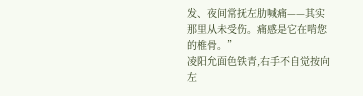发、夜间常抚左肋喊痛——其实那里从未受伤。痛感是它在啃您的椎骨。”
凌阳允面色铁青,右手不自觉按向左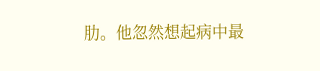肋。他忽然想起病中最